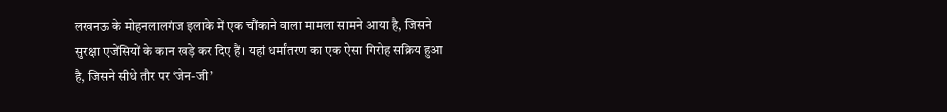लखनऊ के मोहनलालगंज इलाके में एक चौंकाने वाला मामला सामने आया है, जिसने सुरक्षा एजेंसियों के कान खड़े कर दिए हैं। यहां धर्मांतरण का एक ऐसा गिरोह सक्रिय हुआ है, जिसने सीधे तौर पर ‘जेन-जी’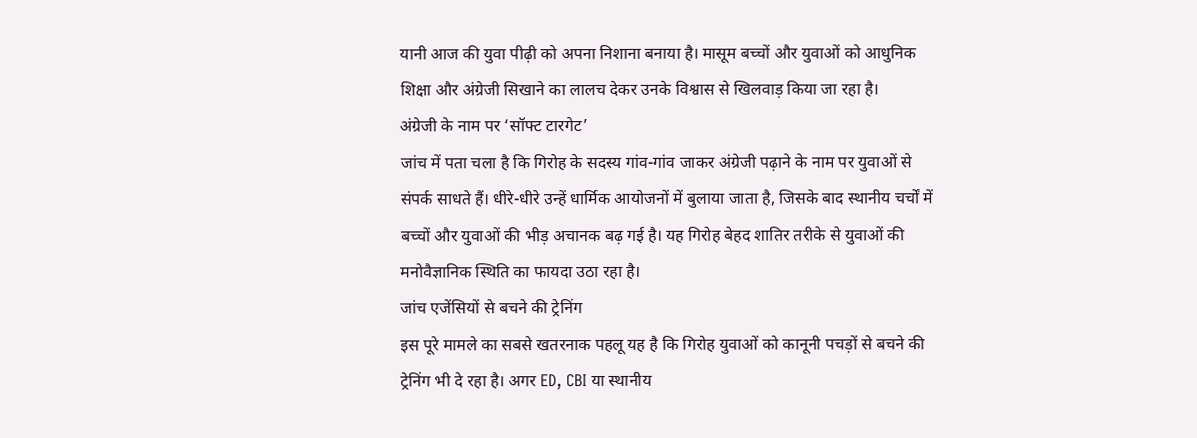यानी आज की युवा पीढ़ी को अपना निशाना बनाया है। मासूम बच्चों और युवाओं को आधुनिक शिक्षा और अंग्रेजी सिखाने का लालच देकर उनके विश्वास से खिलवाड़ किया जा रहा है।
अंग्रेजी के नाम पर ‘सॉफ्ट टारगेट’
जांच में पता चला है कि गिरोह के सदस्य गांव-गांव जाकर अंग्रेजी पढ़ाने के नाम पर युवाओं से संपर्क साधते हैं। धीरे-धीरे उन्हें धार्मिक आयोजनों में बुलाया जाता है, जिसके बाद स्थानीय चर्चों में बच्चों और युवाओं की भीड़ अचानक बढ़ गई है। यह गिरोह बेहद शातिर तरीके से युवाओं की मनोवैज्ञानिक स्थिति का फायदा उठा रहा है।
जांच एजेंसियों से बचने की ट्रेनिंग
इस पूरे मामले का सबसे खतरनाक पहलू यह है कि गिरोह युवाओं को कानूनी पचड़ों से बचने की ट्रेनिंग भी दे रहा है। अगर ED, CBI या स्थानीय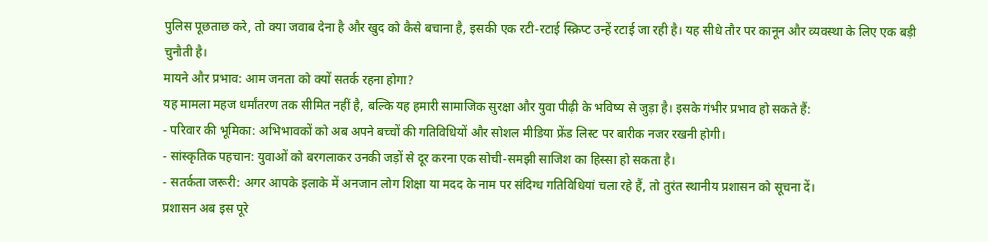पुलिस पूछताछ करे, तो क्या जवाब देना है और खुद को कैसे बचाना है, इसकी एक रटी-रटाई स्क्रिप्ट उन्हें रटाई जा रही है। यह सीधे तौर पर कानून और व्यवस्था के लिए एक बड़ी चुनौती है।
मायने और प्रभाव: आम जनता को क्यों सतर्क रहना होगा?
यह मामला महज धर्मांतरण तक सीमित नहीं है, बल्कि यह हमारी सामाजिक सुरक्षा और युवा पीढ़ी के भविष्य से जुड़ा है। इसके गंभीर प्रभाव हो सकते हैं:
- परिवार की भूमिका: अभिभावकों को अब अपने बच्चों की गतिविधियों और सोशल मीडिया फ्रेंड लिस्ट पर बारीक नजर रखनी होगी।
- सांस्कृतिक पहचान: युवाओं को बरगलाकर उनकी जड़ों से दूर करना एक सोची-समझी साजिश का हिस्सा हो सकता है।
- सतर्कता जरूरी: अगर आपके इलाके में अनजान लोग शिक्षा या मदद के नाम पर संदिग्ध गतिविधियां चला रहे हैं, तो तुरंत स्थानीय प्रशासन को सूचना दें।
प्रशासन अब इस पूरे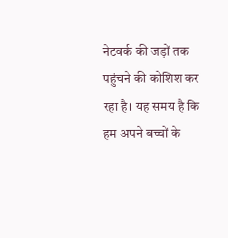नेटवर्क की जड़ों तक पहुंचने की कोशिश कर रहा है। यह समय है कि हम अपने बच्चों के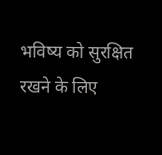भविष्य को सुरक्षित रखने के लिए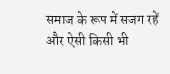समाज के रूप में सजग रहें और ऐसी किसी भी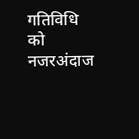गतिविधि को नजरअंदाज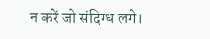न करें जो संदिग्ध लगे।